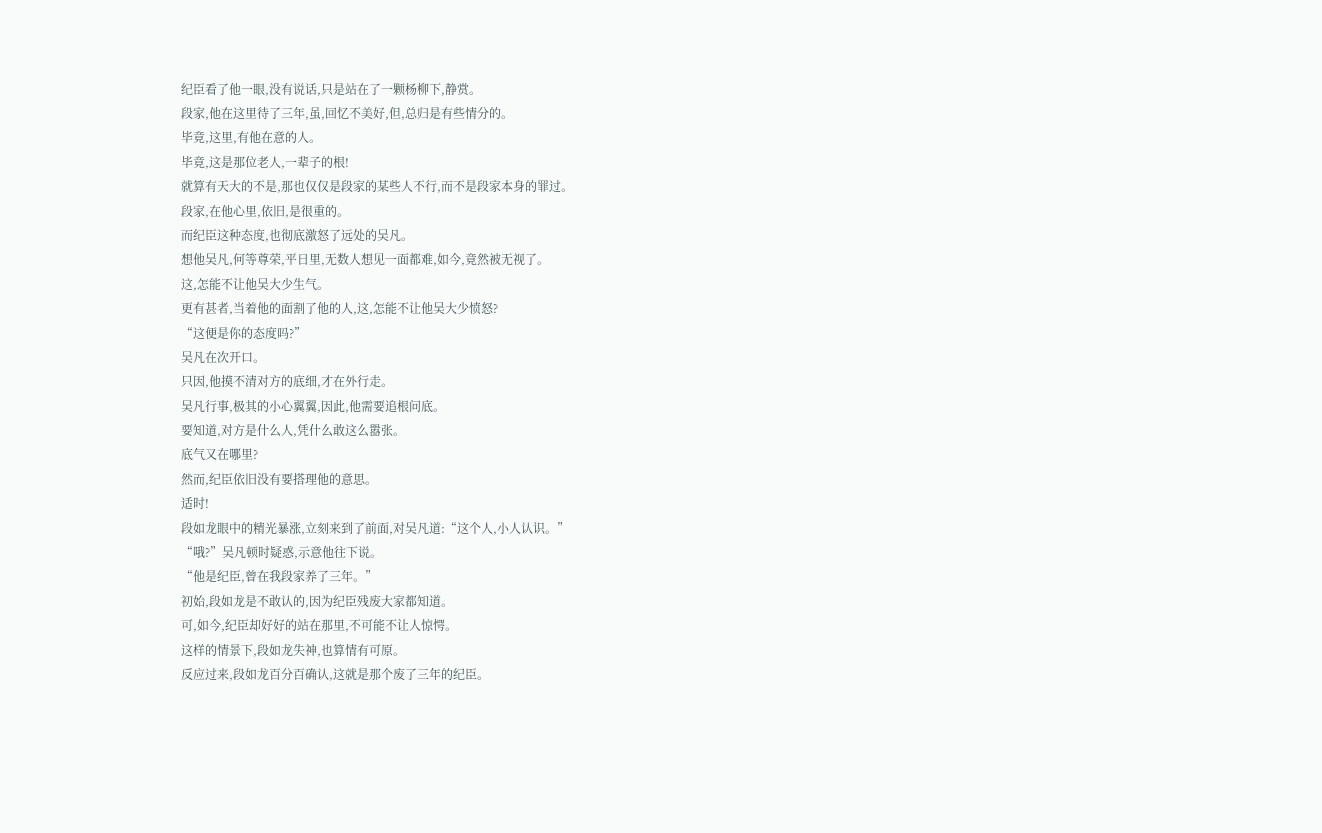纪臣看了他一眼,没有说话,只是站在了一颗杨柳下,静赏。
段家,他在这里待了三年,虽,回忆不美好,但,总归是有些情分的。
毕竟,这里,有他在意的人。
毕竟,这是那位老人,一辈子的根!
就算有天大的不是,那也仅仅是段家的某些人不行,而不是段家本身的罪过。
段家,在他心里,依旧,是很重的。
而纪臣这种态度,也彻底激怒了远处的吴凡。
想他吴凡,何等尊荣,平日里,无数人想见一面都难,如今,竟然被无视了。
这,怎能不让他吴大少生气。
更有甚者,当着他的面割了他的人,这,怎能不让他吴大少愤怒?
“这便是你的态度吗?”
吴凡在次开口。
只因,他摸不清对方的底细,才在外行走。
吴凡行事,极其的小心翼翼,因此,他需要追根问底。
要知道,对方是什么人,凭什么敢这么嚣张。
底气又在哪里?
然而,纪臣依旧没有要搭理他的意思。
适时!
段如龙眼中的精光暴涨,立刻来到了前面,对吴凡道:“这个人,小人认识。”
“哦?”吴凡顿时疑惑,示意他往下说。
“他是纪臣,曾在我段家养了三年。”
初始,段如龙是不敢认的,因为纪臣残废大家都知道。
可,如今,纪臣却好好的站在那里,不可能不让人惊愕。
这样的情景下,段如龙失神,也算情有可原。
反应过来,段如龙百分百确认,这就是那个废了三年的纪臣。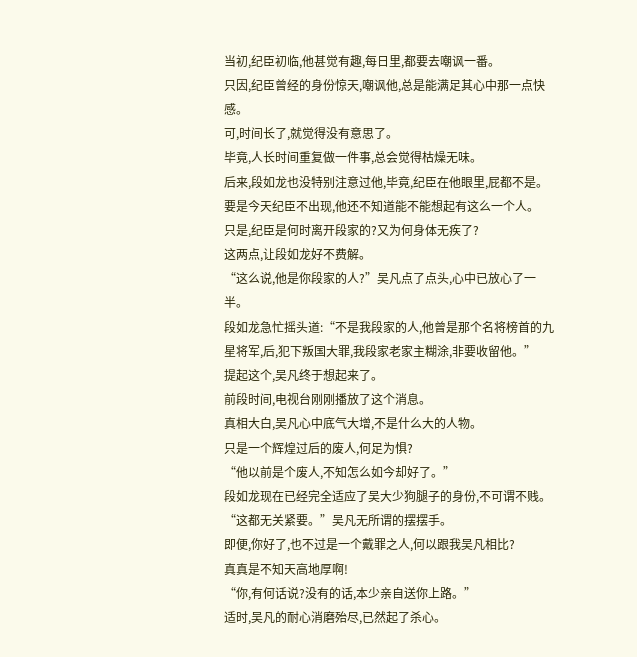当初,纪臣初临,他甚觉有趣,每日里,都要去嘲讽一番。
只因,纪臣曾经的身份惊天,嘲讽他,总是能满足其心中那一点快感。
可,时间长了,就觉得没有意思了。
毕竟,人长时间重复做一件事,总会觉得枯燥无味。
后来,段如龙也没特别注意过他,毕竟,纪臣在他眼里,屁都不是。
要是今天纪臣不出现,他还不知道能不能想起有这么一个人。
只是,纪臣是何时离开段家的?又为何身体无疾了?
这两点,让段如龙好不费解。
“这么说,他是你段家的人?”吴凡点了点头,心中已放心了一半。
段如龙急忙摇头道:“不是我段家的人,他曾是那个名将榜首的九星将军,后,犯下叛国大罪,我段家老家主糊涂,非要收留他。”
提起这个,吴凡终于想起来了。
前段时间,电视台刚刚播放了这个消息。
真相大白,吴凡心中底气大增,不是什么大的人物。
只是一个辉煌过后的废人,何足为惧?
“他以前是个废人,不知怎么如今却好了。”
段如龙现在已经完全适应了吴大少狗腿子的身份,不可谓不贱。
“这都无关紧要。”吴凡无所谓的摆摆手。
即便,你好了,也不过是一个戴罪之人,何以跟我吴凡相比?
真真是不知天高地厚啊!
“你,有何话说?没有的话,本少亲自送你上路。”
适时,吴凡的耐心消磨殆尽,已然起了杀心。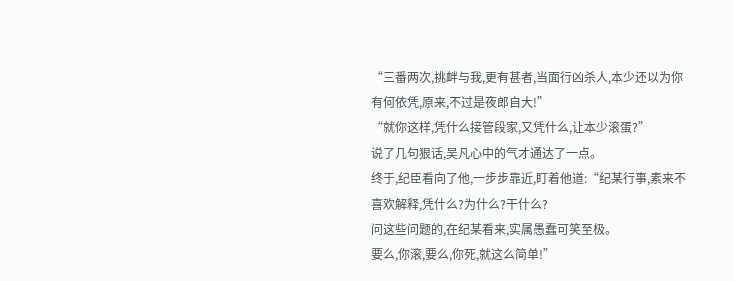“三番两次,挑衅与我,更有甚者,当面行凶杀人,本少还以为你有何依凭,原来,不过是夜郎自大!”
“就你这样,凭什么接管段家,又凭什么,让本少滚蛋?”
说了几句狠话,吴凡心中的气才通达了一点。
终于,纪臣看向了他,一步步靠近,盯着他道:“纪某行事,素来不喜欢解释,凭什么?为什么?干什么?
问这些问题的,在纪某看来,实属愚蠢可笑至极。
要么,你滚,要么,你死,就这么简单!”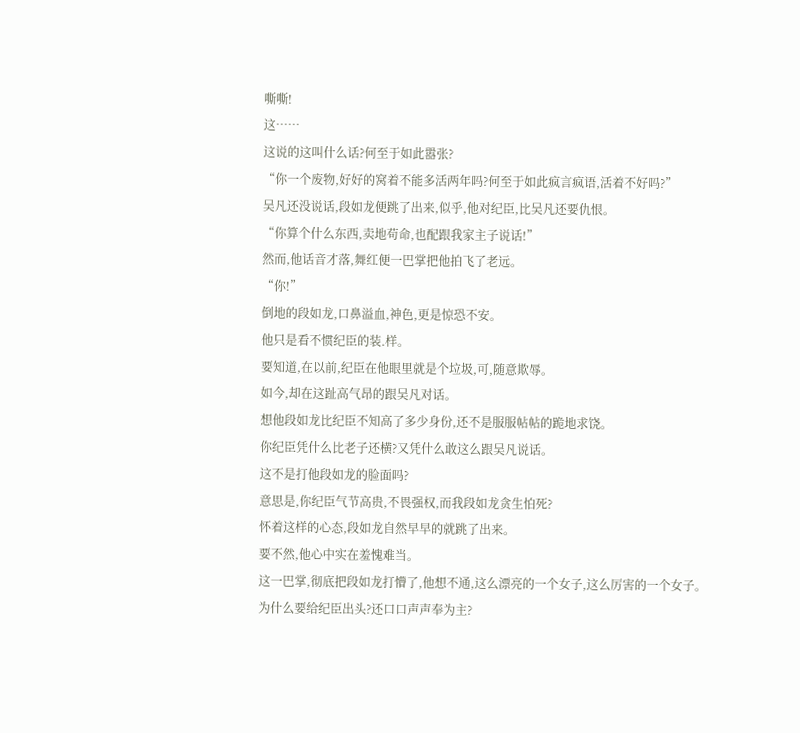嘶嘶!
这……
这说的这叫什么话?何至于如此嚣张?
“你一个废物,好好的窝着不能多活两年吗?何至于如此疯言疯语,活着不好吗?”
吴凡还没说话,段如龙便跳了出来,似乎,他对纪臣,比吴凡还要仇恨。
“你算个什么东西,卖地苟命,也配跟我家主子说话!”
然而,他话音才落,舞红便一巴掌把他拍飞了老远。
“你!”
倒地的段如龙,口鼻溢血,神色,更是惊恐不安。
他只是看不惯纪臣的装.样。
要知道,在以前,纪臣在他眼里就是个垃圾,可,随意欺辱。
如今,却在这趾高气昂的跟吴凡对话。
想他段如龙比纪臣不知高了多少身份,还不是服服帖帖的跪地求饶。
你纪臣凭什么比老子还横?又凭什么敢这么跟吴凡说话。
这不是打他段如龙的脸面吗?
意思是,你纪臣气节高贵,不畏强权,而我段如龙贪生怕死?
怀着这样的心态,段如龙自然早早的就跳了出来。
要不然,他心中实在羞愧难当。
这一巴掌,彻底把段如龙打懵了,他想不通,这么漂亮的一个女子,这么厉害的一个女子。
为什么要给纪臣出头?还口口声声奉为主?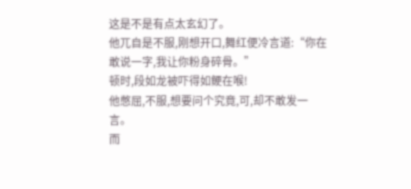这是不是有点太玄幻了。
他兀自是不服,刚想开口,舞红便冷言道:“你在敢说一字,我让你粉身碎骨。”
顿时,段如龙被吓得如鲠在喉!
他憋屈,不服,想要问个究竟,可,却不敢发一言。
而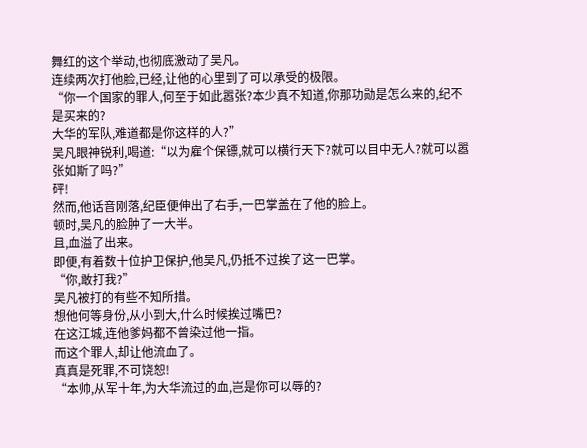舞红的这个举动,也彻底激动了吴凡。
连续两次打他脸,已经,让他的心里到了可以承受的极限。
“你一个国家的罪人,何至于如此嚣张?本少真不知道,你那功勋是怎么来的,纪不是买来的?
大华的军队,难道都是你这样的人?”
吴凡眼神锐利,喝道:“以为雇个保镖,就可以横行天下?就可以目中无人?就可以嚣张如斯了吗?”
砰!
然而,他话音刚落,纪臣便伸出了右手,一巴掌盖在了他的脸上。
顿时,吴凡的脸肿了一大半。
且,血溢了出来。
即便,有着数十位护卫保护,他吴凡,仍抵不过挨了这一巴掌。
“你,敢打我?”
吴凡被打的有些不知所措。
想他何等身份,从小到大,什么时候挨过嘴巴?
在这江城,连他爹妈都不曾染过他一指。
而这个罪人,却让他流血了。
真真是死罪,不可饶恕!
“本帅,从军十年,为大华流过的血,岂是你可以辱的?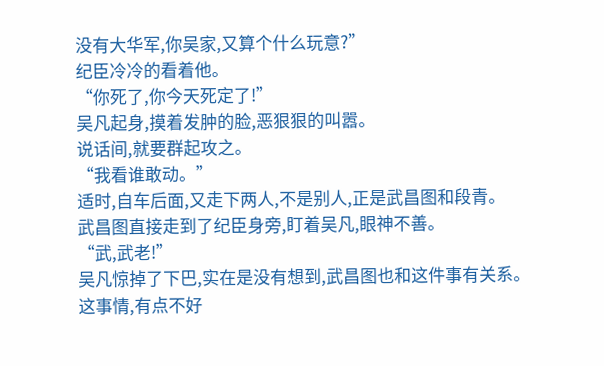没有大华军,你吴家,又算个什么玩意?”
纪臣冷冷的看着他。
“你死了,你今天死定了!”
吴凡起身,摸着发肿的脸,恶狠狠的叫嚣。
说话间,就要群起攻之。
“我看谁敢动。”
适时,自车后面,又走下两人,不是别人,正是武昌图和段青。
武昌图直接走到了纪臣身旁,盯着吴凡,眼神不善。
“武,武老!”
吴凡惊掉了下巴,实在是没有想到,武昌图也和这件事有关系。
这事情,有点不好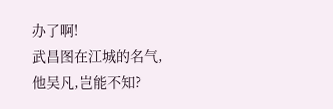办了啊!
武昌图在江城的名气,他吴凡,岂能不知?